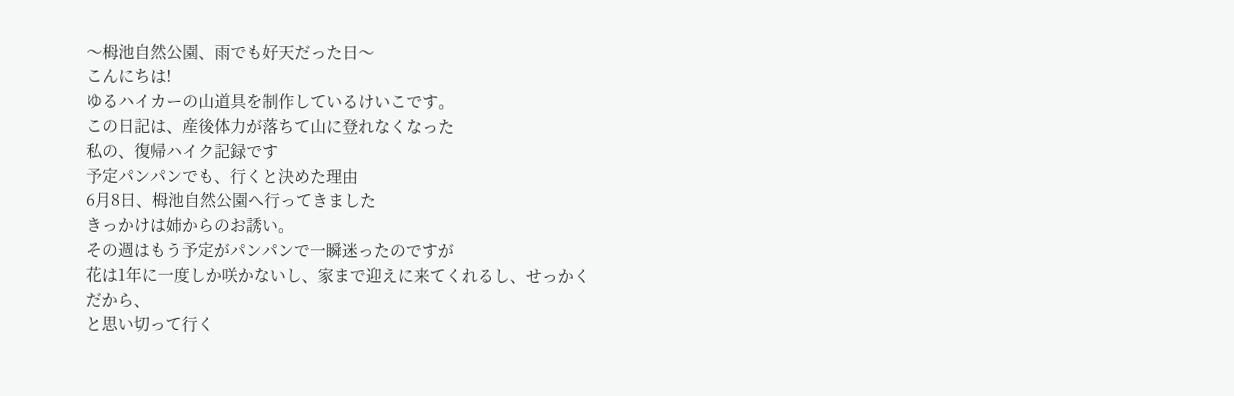〜栂池自然公園、雨でも好天だった日〜
こんにちは!
ゆるハイカーの山道具を制作しているけいこです。
この日記は、産後体力が落ちて山に登れなくなった
私の、復帰ハイク記録です
予定パンパンでも、行くと決めた理由
6月8日、栂池自然公園へ行ってきました
きっかけは姉からのお誘い。
その週はもう予定がパンパンで一瞬迷ったのですが
花は1年に一度しか咲かないし、家まで迎えに来てくれるし、せっかくだから、
と思い切って行く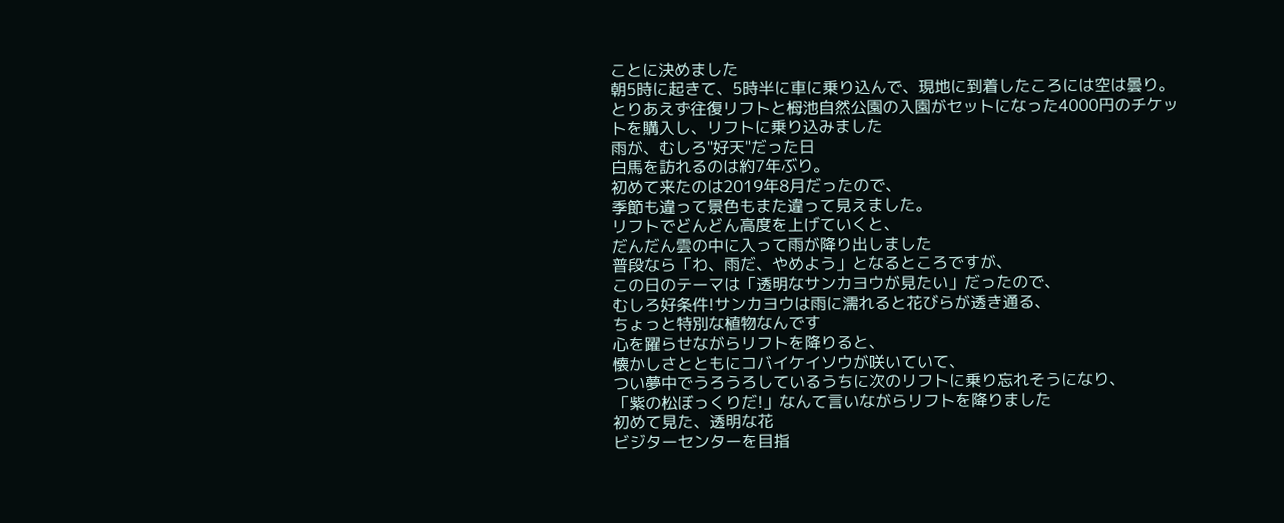ことに決めました
朝5時に起きて、5時半に車に乗り込んで、現地に到着したころには空は曇り。
とりあえず往復リフトと栂池自然公園の入園がセットになった4000円のチケットを購入し、リフトに乗り込みました
雨が、むしろ"好天"だった日
白馬を訪れるのは約7年ぶり。
初めて来たのは2019年8月だったので、
季節も違って景色もまた違って見えました。
リフトでどんどん高度を上げていくと、
だんだん雲の中に入って雨が降り出しました
普段なら「わ、雨だ、やめよう」となるところですが、
この日のテーマは「透明なサンカヨウが見たい」だったので、
むしろ好条件!サンカヨウは雨に濡れると花びらが透き通る、
ちょっと特別な植物なんです
心を躍らせながらリフトを降りると、
懐かしさとともにコバイケイソウが咲いていて、
つい夢中でうろうろしているうちに次のリフトに乗り忘れそうになり、
「紫の松ぼっくりだ!」なんて言いながらリフトを降りました
初めて見た、透明な花
ビジターセンターを目指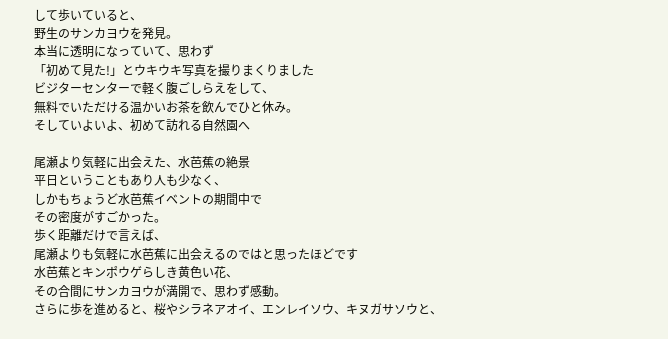して歩いていると、
野生のサンカヨウを発見。
本当に透明になっていて、思わず
「初めて見た!」とウキウキ写真を撮りまくりました
ビジターセンターで軽く腹ごしらえをして、
無料でいただける温かいお茶を飲んでひと休み。
そしていよいよ、初めて訪れる自然園へ

尾瀬より気軽に出会えた、水芭蕉の絶景
平日ということもあり人も少なく、
しかもちょうど水芭蕉イベントの期間中で
その密度がすごかった。
歩く距離だけで言えば、
尾瀬よりも気軽に水芭蕉に出会えるのではと思ったほどです
水芭蕉とキンポウゲらしき黄色い花、
その合間にサンカヨウが満開で、思わず感動。
さらに歩を進めると、桜やシラネアオイ、エンレイソウ、キヌガサソウと、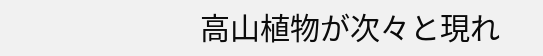高山植物が次々と現れ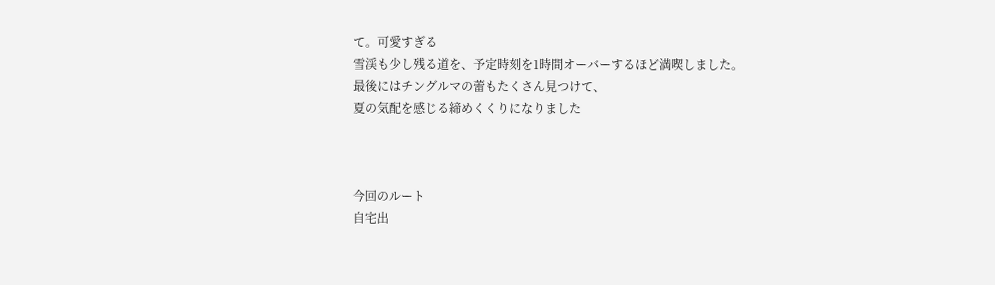て。可愛すぎる
雪渓も少し残る道を、予定時刻を1時間オーバーするほど満喫しました。
最後にはチングルマの蕾もたくさん見つけて、
夏の気配を感じる締めくくりになりました



今回のルート
自宅出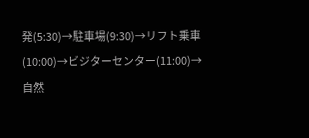発(5:30)→駐車場(9:30)→リフト乗車(10:00)→ビジターセンター(11:00)→自然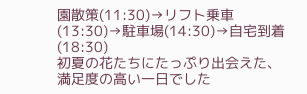園散策(11:30)→リフト乗車(13:30)→駐車場(14:30)→自宅到着(18:30)
初夏の花たちにたっぷり出会えた、満足度の高い一日でした